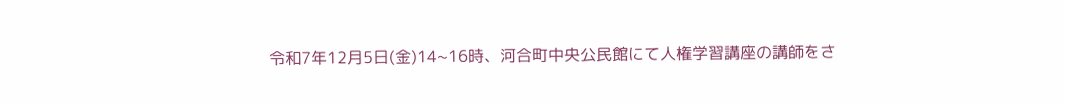令和7年12月5日(金)14~16時、河合町中央公民館にて人権学習講座の講師をさ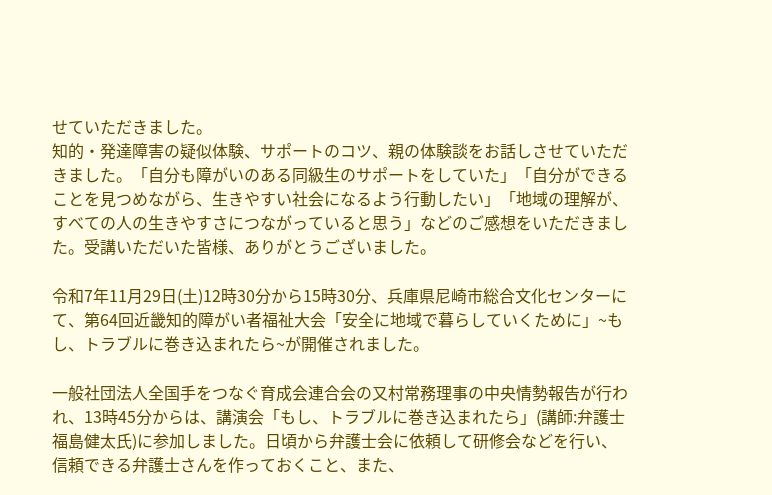せていただきました。
知的・発達障害の疑似体験、サポートのコツ、親の体験談をお話しさせていただきました。「自分も障がいのある同級生のサポートをしていた」「自分ができることを見つめながら、生きやすい社会になるよう行動したい」「地域の理解が、すべての人の生きやすさにつながっていると思う」などのご感想をいただきました。受講いただいた皆様、ありがとうございました。

令和7年11月29日(土)12時30分から15時30分、兵庫県尼崎市総合文化センターにて、第64回近畿知的障がい者福祉大会「安全に地域で暮らしていくために」~もし、トラブルに巻き込まれたら~が開催されました。

一般社団法人全国手をつなぐ育成会連合会の又村常務理事の中央情勢報告が行われ、13時45分からは、講演会「もし、トラブルに巻き込まれたら」(講師:弁護士 福島健太氏)に参加しました。日頃から弁護士会に依頼して研修会などを行い、信頼できる弁護士さんを作っておくこと、また、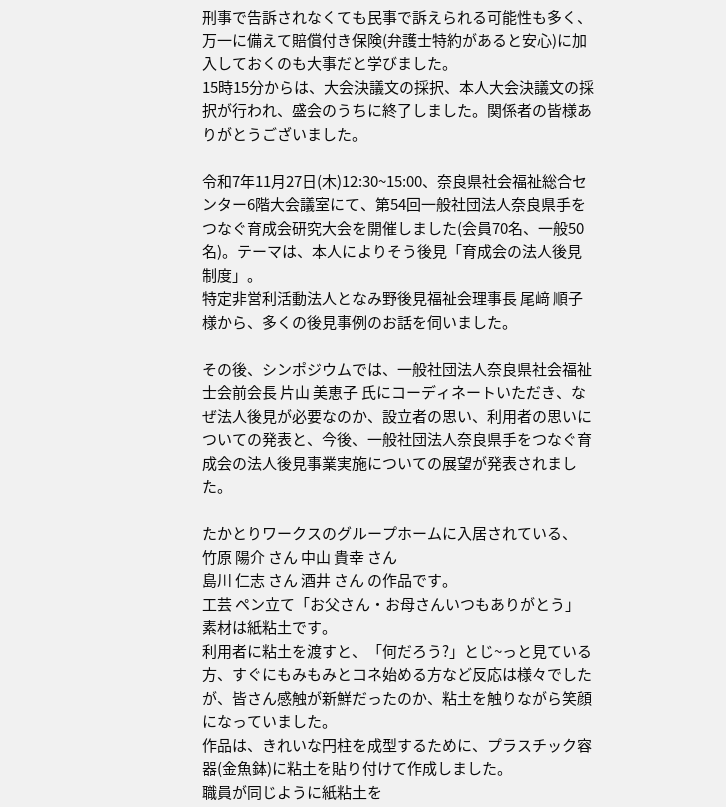刑事で告訴されなくても民事で訴えられる可能性も多く、万一に備えて賠償付き保険(弁護士特約があると安心)に加入しておくのも大事だと学びました。
15時15分からは、大会決議文の採択、本人大会決議文の採択が行われ、盛会のうちに終了しました。関係者の皆様ありがとうございました。

令和7年11月27日(木)12:30~15:00、奈良県社会福祉総合センター6階大会議室にて、第54回一般社団法人奈良県手をつなぐ育成会研究大会を開催しました(会員70名、一般50名)。テーマは、本人によりそう後見「育成会の法人後見制度」。
特定非営利活動法人となみ野後見福祉会理事長 尾﨑 順子様から、多くの後見事例のお話を伺いました。

その後、シンポジウムでは、一般社団法人奈良県社会福祉士会前会長 片山 美恵子 氏にコーディネートいただき、なぜ法人後見が必要なのか、設立者の思い、利用者の思いについての発表と、今後、一般社団法人奈良県手をつなぐ育成会の法人後見事業実施についての展望が発表されました。

たかとりワークスのグループホームに入居されている、
竹原 陽介 さん 中山 貴幸 さん
島川 仁志 さん 酒井 さん の作品です。
工芸 ペン立て「お父さん・お母さんいつもありがとう」
素材は紙粘土です。
利用者に粘土を渡すと、「何だろう?」とじ~っと見ている方、すぐにもみもみとコネ始める方など反応は様々でしたが、皆さん感触が新鮮だったのか、粘土を触りながら笑顔になっていました。
作品は、きれいな円柱を成型するために、プラスチック容器(金魚鉢)に粘土を貼り付けて作成しました。
職員が同じように紙粘土を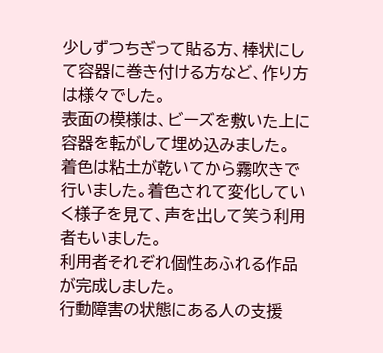少しずつちぎって貼る方、棒状にして容器に巻き付ける方など、作り方は様々でした。
表面の模様は、ビーズを敷いた上に容器を転がして埋め込みました。
着色は粘土が乾いてから霧吹きで行いました。着色されて変化していく様子を見て、声を出して笑う利用者もいました。
利用者それぞれ個性あふれる作品が完成しました。
⾏動障害の状態にある⼈の⽀援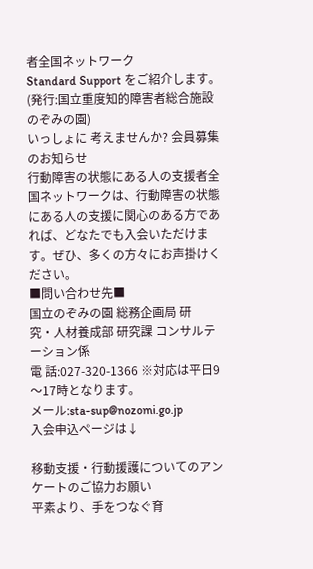者全国ネットワーク
Standard Support をご紹介します。
(発行:国立重度知的障害者総合施設のぞみの園)
いっしょに 考えませんか? 会員募集のお知らせ
⾏動障害の状態にある⼈の⽀援者全国ネットワークは、⾏動障害の状態にある⼈の⽀援に関⼼のある⽅であれば、どなたでも⼊会いただけます。ぜひ、多くの⽅々にお声掛けください。
■問い合わせ先■
国⽴のぞみの園 総務企画局 研究・⼈材養成部 研究課 コンサルテーション係
電 話:027-320-1366 ※対応は平⽇9〜17時となります。
メール:sta-sup@nozomi.go.jp
⼊会申込ページは↓

移動支援・行動援護についてのアンケートのご協力お願い
平素より、手をつなぐ育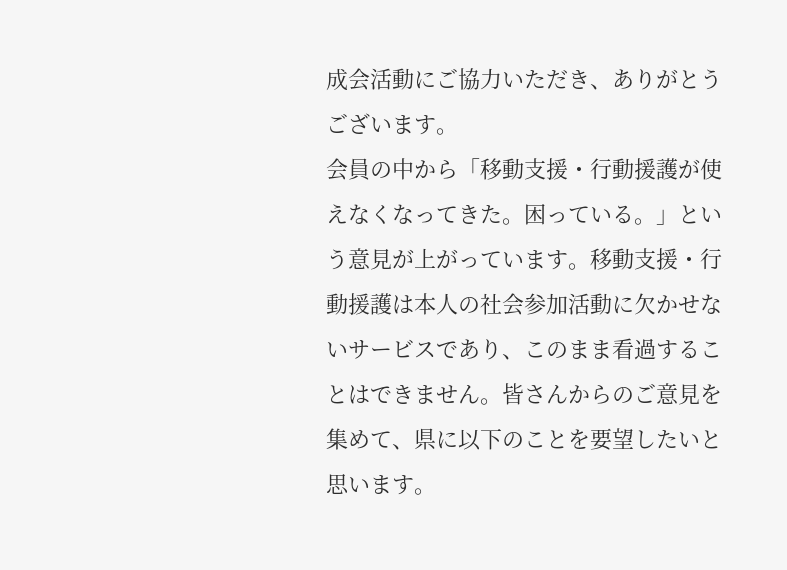成会活動にご協力いただき、ありがとうございます。
会員の中から「移動支援・行動援護が使えなくなってきた。困っている。」という意見が上がっています。移動支援・行動援護は本人の社会参加活動に欠かせないサービスであり、このまま看過することはできません。皆さんからのご意見を集めて、県に以下のことを要望したいと思います。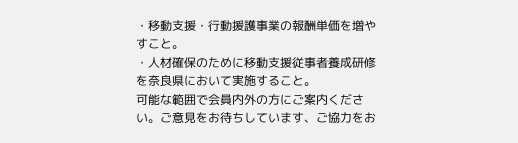・移動支援・行動援護事業の報酬単価を増やすこと。
・人材確保のために移動支援従事者養成研修を奈良県において実施すること。
可能な範囲で会員内外の方にご案内ください。ご意見をお待ちしています、ご協力をお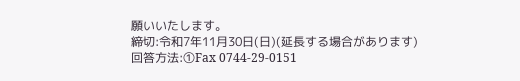願いいたします。
締切:令和7年11月30日(日)(延長する場合があります)
回答方法:①Fax 0744-29-0151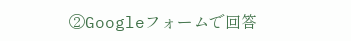②Googleフォームで回答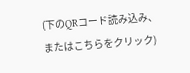(下のQRコード読み込み、またはこちらをクリック)